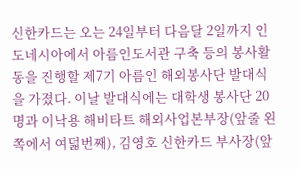신한카드는 오는 24일부터 다음달 2일까지 인도네시아에서 아름인도서관 구축 등의 봉사활동을 진행할 제7기 아름인 해외봉사단 발대식을 가졌다. 이날 발대식에는 대학생 봉사단 20명과 이낙용 해비타트 해외사업본부장(앞줄 왼쪽에서 여덟번째), 김영호 신한카드 부사장(앞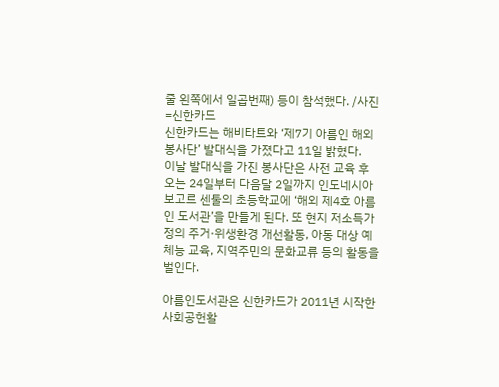줄 왼쪽에서 일곱번째) 등이 참석했다. /사진=신한카드
신한카드는 해비타트와 ‘제7기 아름인 해외봉사단’ 발대식을 가졌다고 11일 밝혔다.
이날 발대식을 가진 봉사단은 사전 교육 후 오는 24일부터 다음달 2일까지 인도네시아 보고르 센툴의 초등학교에 ‘해외 제4호 아름인 도서관’을 만들게 된다. 또 현지 저소득가정의 주거·위생환경 개선활동, 아동 대상 예체능 교육, 지역주민의 문화교류 등의 활동을 벌인다.

아름인도서관은 신한카드가 2011년 시작한 사회공헌활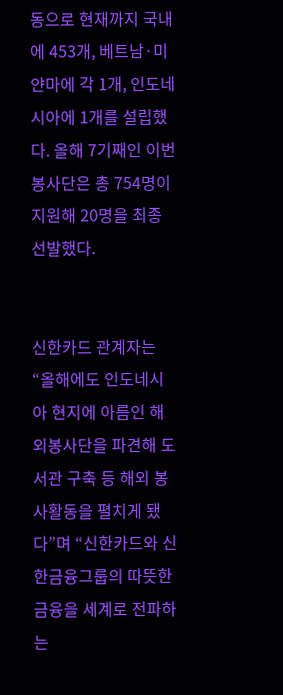동으로 현재까지 국내에 453개, 베트남·미얀마에 각 1개, 인도네시아에 1개를 설립했다. 올해 7기째인 이번 봉사단은 총 754명이 지원해 20명을 최종 선발했다.


신한카드 관계자는 “올해에도 인도네시아 현지에 아름인 해외봉사단을 파견해 도서관 구축 등 해외 봉사활동을 펼치게 됐다”며 “신한카드와 신한금융그룹의 따뜻한 금융을 세계로 전파하는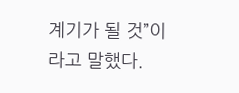계기가 될 것”이라고 말했다.